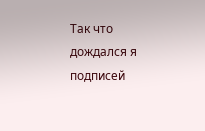Так что дождался я подписей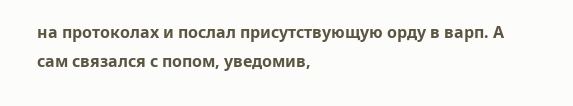на протоколах и послал присутствующую орду в варп. А сам связался с попом, уведомив,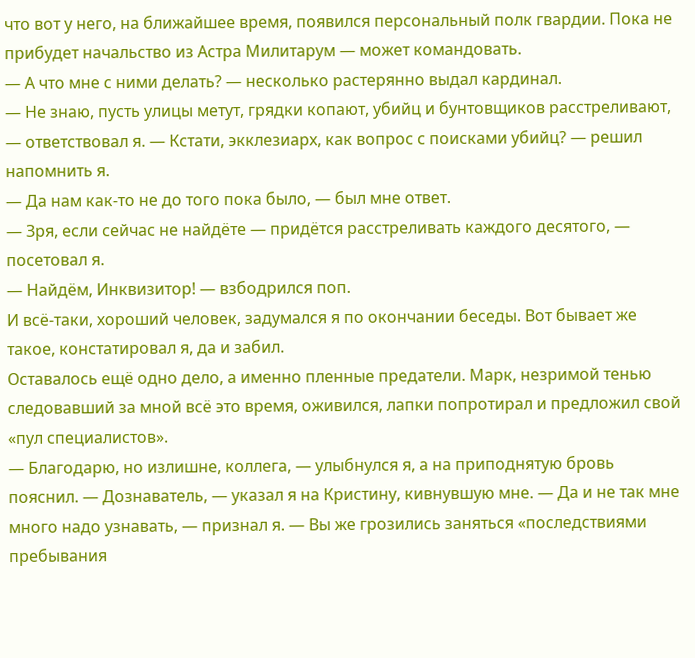что вот у него, на ближайшее время, появился персональный полк гвардии. Пока не прибудет начальство из Астра Милитарум — может командовать.
— А что мне с ними делать? — несколько растерянно выдал кардинал.
— Не знаю, пусть улицы метут, грядки копают, убийц и бунтовщиков расстреливают, — ответствовал я. — Кстати, экклезиарх, как вопрос с поисками убийц? — решил напомнить я.
— Да нам как-то не до того пока было, — был мне ответ.
— Зря, если сейчас не найдёте — придётся расстреливать каждого десятого, — посетовал я.
— Найдём, Инквизитор! — взбодрился поп.
И всё-таки, хороший человек, задумался я по окончании беседы. Вот бывает же такое, констатировал я, да и забил.
Оставалось ещё одно дело, а именно пленные предатели. Марк, незримой тенью следовавший за мной всё это время, оживился, лапки попротирал и предложил свой «пул специалистов».
— Благодарю, но излишне, коллега, — улыбнулся я, а на приподнятую бровь пояснил. — Дознаватель, — указал я на Кристину, кивнувшую мне. — Да и не так мне много надо узнавать, — признал я. — Вы же грозились заняться «последствиями пребывания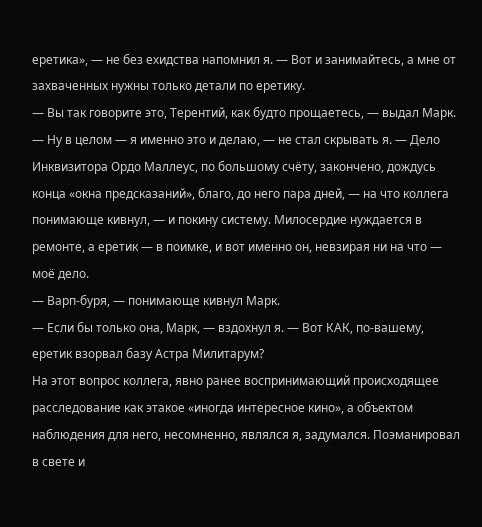еретика», — не без ехидства напомнил я. — Вот и занимайтесь, а мне от захваченных нужны только детали по еретику.
— Вы так говорите это, Терентий, как будто прощаетесь, — выдал Марк.
— Ну в целом — я именно это и делаю, — не стал скрывать я. — Дело Инквизитора Ордо Маллеус, по большому счёту, закончено, дождусь конца «окна предсказаний», благо, до него пара дней, — на что коллега понимающе кивнул, — и покину систему. Милосердие нуждается в ремонте, а еретик — в поимке, и вот именно он, невзирая ни на что — моё дело.
— Варп-буря, — понимающе кивнул Марк.
— Если бы только она, Марк, — вздохнул я. — Вот КАК, по-вашему, еретик взорвал базу Астра Милитарум?
На этот вопрос коллега, явно ранее воспринимающий происходящее расследование как этакое «иногда интересное кино», а объектом наблюдения для него, несомненно, являлся я, задумался. Поэманировал в свете и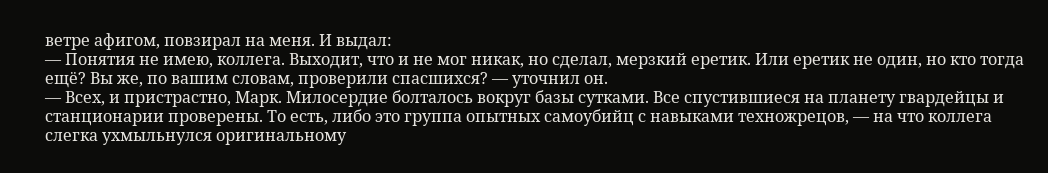ветре афигом, повзирал на меня. И выдал:
— Понятия не имею, коллега. Выходит, что и не мог никак, но сделал, мерзкий еретик. Или еретик не один, но кто тогда ещё? Вы же, по вашим словам, проверили спасшихся? — уточнил он.
— Всех, и пристрастно, Марк. Милосердие болталось вокруг базы сутками. Все спустившиеся на планету гвардейцы и станционарии проверены. То есть, либо это группа опытных самоубийц с навыками техножрецов, — на что коллега слегка ухмыльнулся оригинальному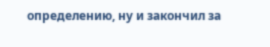определению, ну и закончил за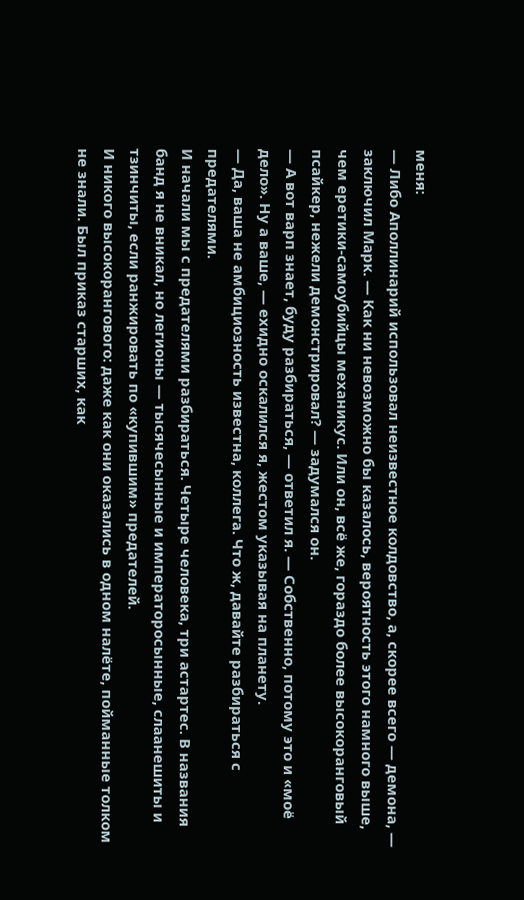меня:
— Либо Аполлинарий использовал неизвестное колдовство, а, скорее всего — демона, — заключил Марк. — Как ни невозможно бы казалось, вероятность этого намного выше, чем еретики-самоубийцы механикус. Или он, всё же, гораздо более высокоранговый псайкер, нежели демонстрировал? — задумался он.
— А вот варп знает, буду разбираться, — ответил я. — Собственно, потому это и «моё дело». Ну а ваше, — ехидно оскалился я, жестом указывая на планету.
— Да, ваша не амбициозность известна, коллега. Что ж, давайте разбираться с предателями.
И начали мы с предателями разбираться. Четыре человека, три астартес. В названия банд я не вникал, но легионы — тысячесынные и императоросынные, слаанешиты и тзинчиты, если ранжировать по «купившим» предателей.
И никого высокорангового: даже как они оказались в одном налёте, пойманные толком не знали. Был приказ старших, как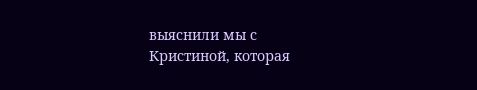выяснили мы с Кристиной, которая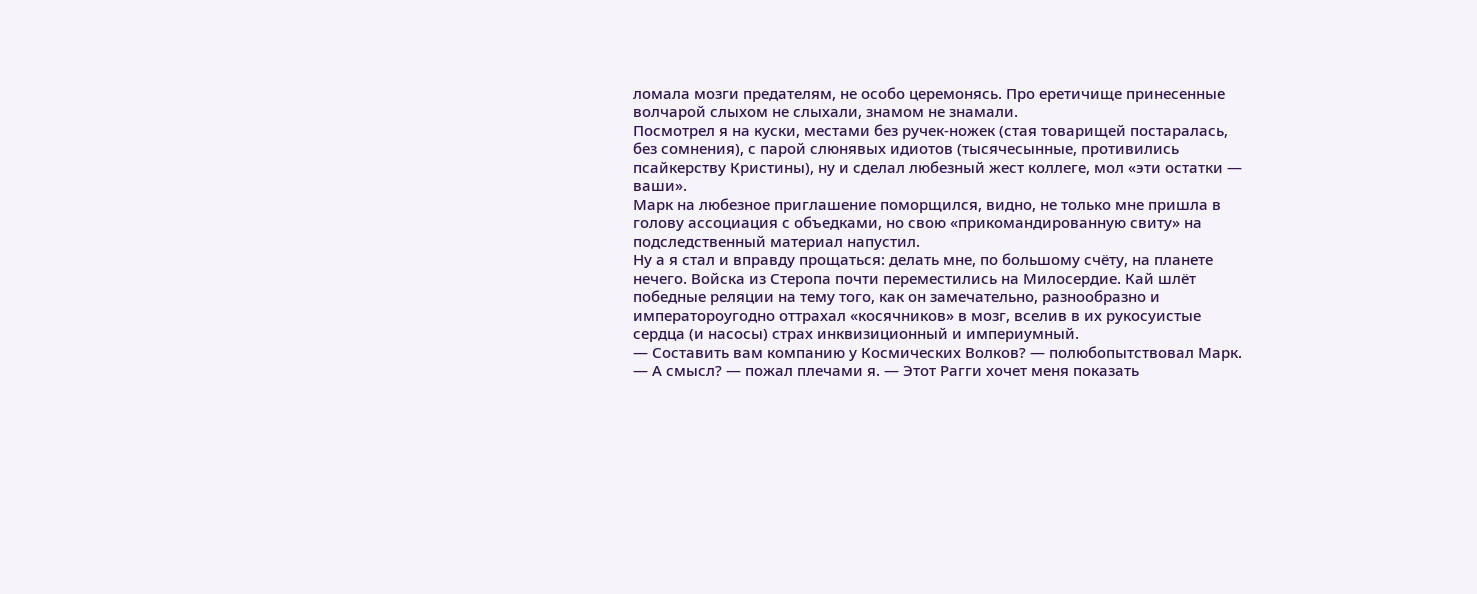ломала мозги предателям, не особо церемонясь. Про еретичище принесенные волчарой слыхом не слыхали, знамом не знамали.
Посмотрел я на куски, местами без ручек-ножек (стая товарищей постаралась, без сомнения), с парой слюнявых идиотов (тысячесынные, противились псайкерству Кристины), ну и сделал любезный жест коллеге, мол «эти остатки — ваши».
Марк на любезное приглашение поморщился, видно, не только мне пришла в голову ассоциация с объедками, но свою «прикомандированную свиту» на подследственный материал напустил.
Ну а я стал и вправду прощаться: делать мне, по большому счёту, на планете нечего. Войска из Стеропа почти переместились на Милосердие. Кай шлёт победные реляции на тему того, как он замечательно, разнообразно и императороугодно оттрахал «косячников» в мозг, вселив в их рукосуистые сердца (и насосы) страх инквизиционный и империумный.
— Составить вам компанию у Космических Волков? — полюбопытствовал Марк.
— А смысл? — пожал плечами я. — Этот Рагги хочет меня показать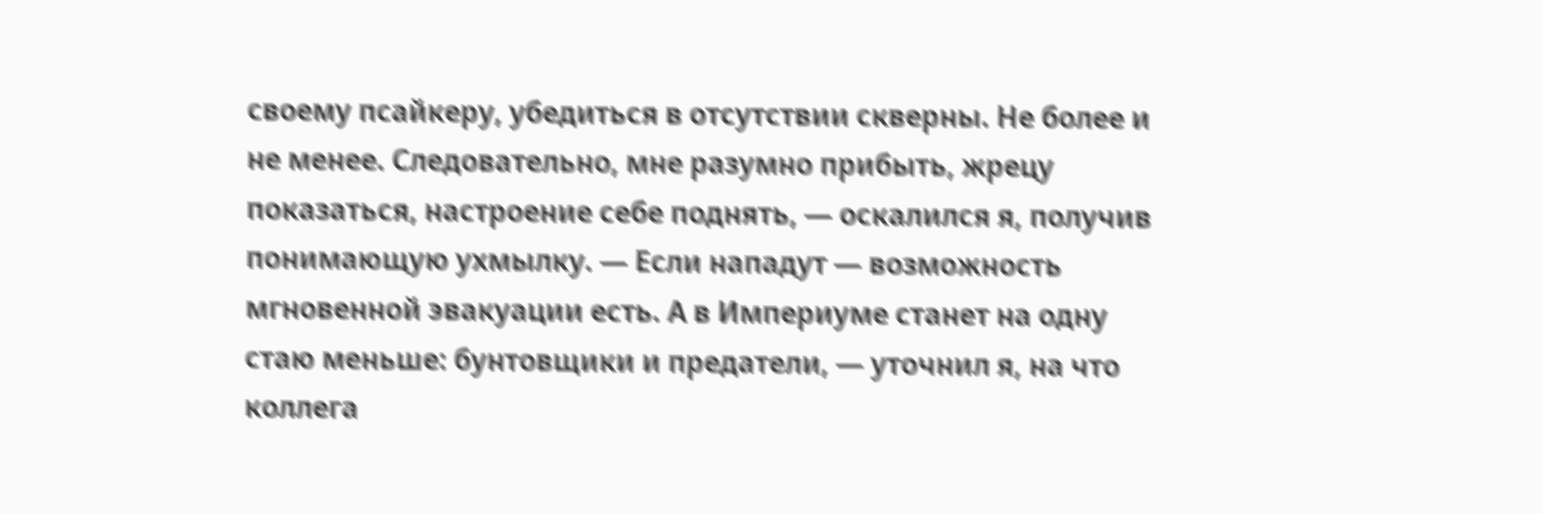своему псайкеру, убедиться в отсутствии скверны. Не более и не менее. Следовательно, мне разумно прибыть, жрецу показаться, настроение себе поднять, — оскалился я, получив понимающую ухмылку. — Если нападут — возможность мгновенной эвакуации есть. А в Империуме станет на одну стаю меньше: бунтовщики и предатели, — уточнил я, на что коллега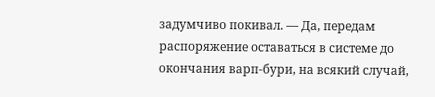задумчиво покивал. — Да, передам распоряжение оставаться в системе до окончания варп-бури, на всякий случай,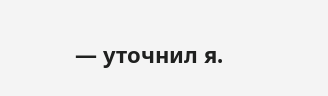— уточнил я.